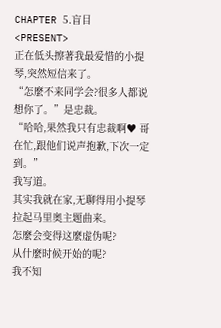CHAPTER 5.盲目
<PRESENT>
正在低头擦著我最爱惜的小提琴,突然短信来了。
“怎麼不来同学会?很多人都说想你了。”是忠裁。
“哈哈,果然我只有忠裁啊♥ 哥在忙,跟他们说声抱歉,下次一定到。”
我写道。
其实我就在家,无聊得用小提琴拉起马里奥主题曲来。
怎麼会变得这麼虚伪呢?
从什麼时候开始的呢?
我不知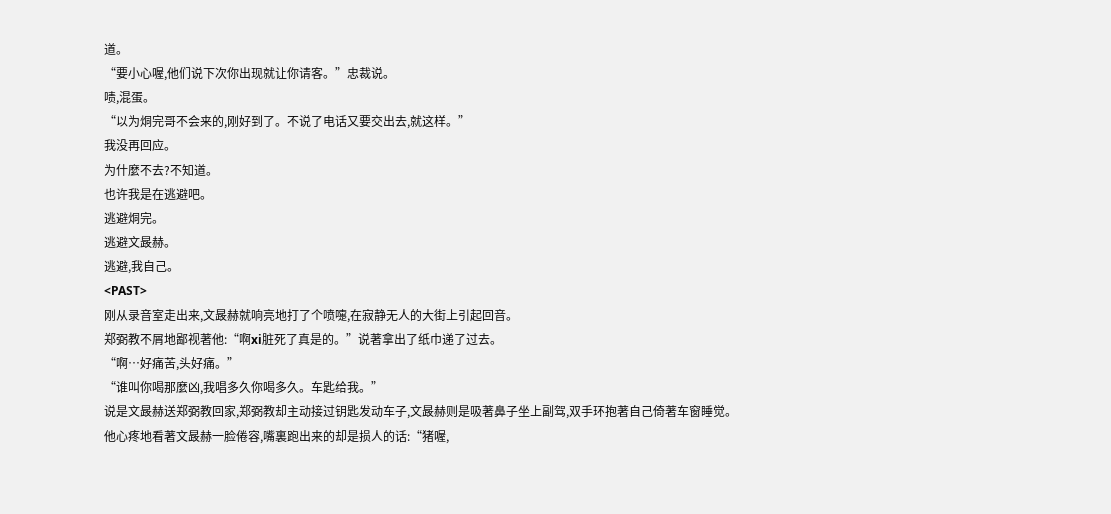道。
“要小心喔,他们说下次你出现就让你请客。”忠裁说。
啧,混蛋。
“以为烔完哥不会来的,刚好到了。不说了电话又要交出去,就这样。”
我没再回应。
为什麼不去?不知道。
也许我是在逃避吧。
逃避烔完。
逃避文晸赫。
逃避,我自己。
<PAST>
刚从录音室走出来,文晸赫就响亮地打了个喷嚏,在寂静无人的大街上引起回音。
郑弼教不屑地鄙视著他:“啊xi脏死了真是的。”说著拿出了纸巾递了过去。
“啊…好痛苦,头好痛。”
“谁叫你喝那麼凶,我唱多久你喝多久。车匙给我。”
说是文晸赫送郑弼教回家,郑弼教却主动接过钥匙发动车子,文晸赫则是吸著鼻子坐上副驾,双手环抱著自己倚著车窗睡觉。
他心疼地看著文晸赫一脸倦容,嘴裏跑出来的却是损人的话:“猪喔,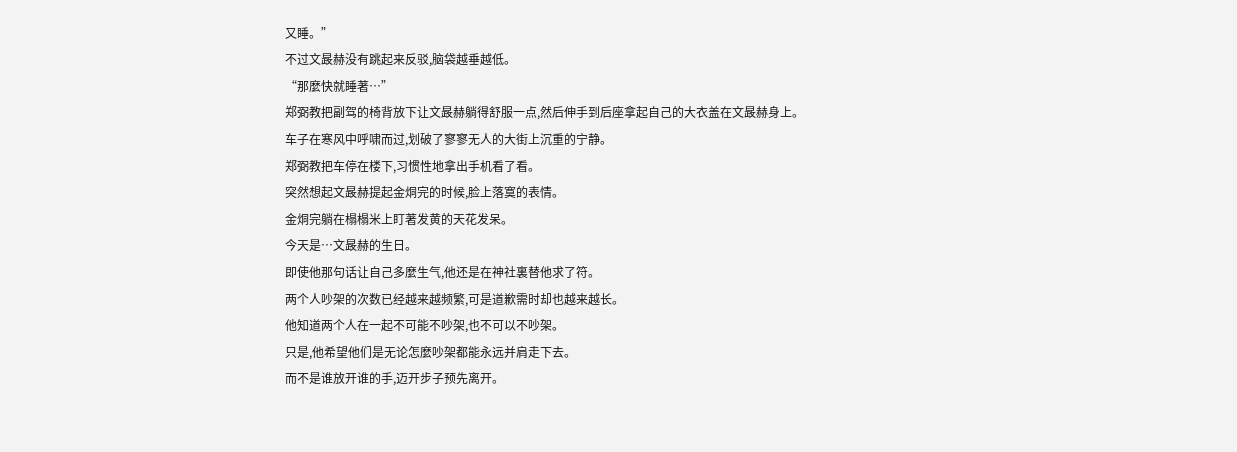又睡。”
不过文晸赫没有跳起来反驳,脑袋越垂越低。
“那麼快就睡著…”
郑弼教把副驾的椅背放下让文晸赫躺得舒服一点,然后伸手到后座拿起自己的大衣盖在文晸赫身上。
车子在寒风中呼啸而过,划破了寥寥无人的大街上沉重的宁静。
郑弼教把车停在楼下,习惯性地拿出手机看了看。
突然想起文晸赫提起金烔完的时候,脸上落寞的表情。
金烔完躺在榻榻米上盯著发黄的天花发呆。
今天是…文晸赫的生日。
即使他那句话让自己多麼生气,他还是在神社裏替他求了符。
两个人吵架的次数已经越来越频繁,可是道歉需时却也越来越长。
他知道两个人在一起不可能不吵架,也不可以不吵架。
只是,他希望他们是无论怎麼吵架都能永远并肩走下去。
而不是谁放开谁的手,迈开步子预先离开。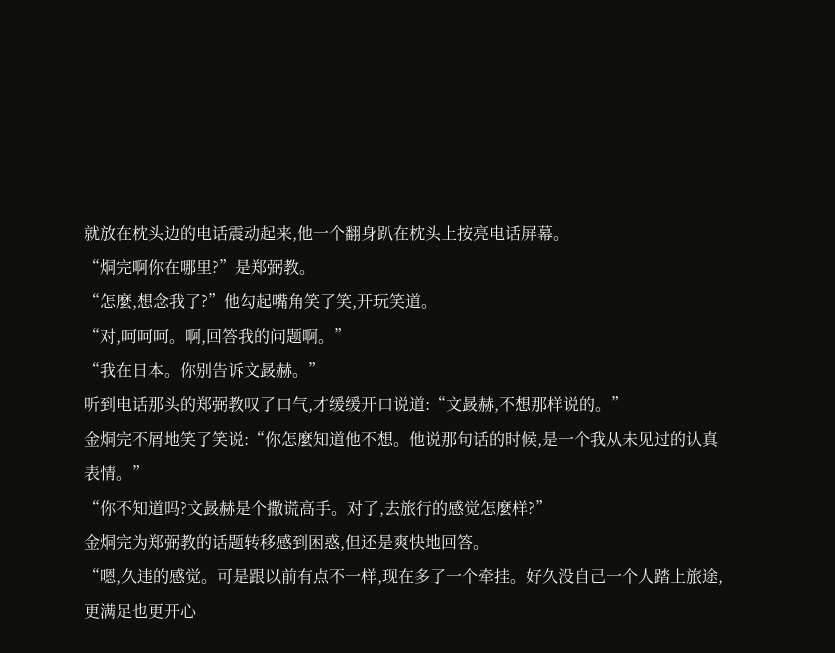就放在枕头边的电话震动起来,他一个翻身趴在枕头上按亮电话屏幕。
“烔完啊你在哪里?”是郑弼教。
“怎麼,想念我了?”他勾起嘴角笑了笑,开玩笑道。
“对,呵呵呵。啊,回答我的问题啊。”
“我在日本。你别告诉文晸赫。”
听到电话那头的郑弼教叹了口气,才缓缓开口说道:“文晸赫,不想那样说的。”
金烔完不屑地笑了笑说:“你怎麼知道他不想。他说那句话的时候,是一个我从未见过的认真表情。”
“你不知道吗?文晸赫是个撒谎高手。对了,去旅行的感觉怎麼样?”
金烔完为郑弼教的话题转移感到困惑,但还是爽快地回答。
“嗯,久违的感觉。可是跟以前有点不一样,现在多了一个牵挂。好久没自己一个人踏上旅途,更满足也更开心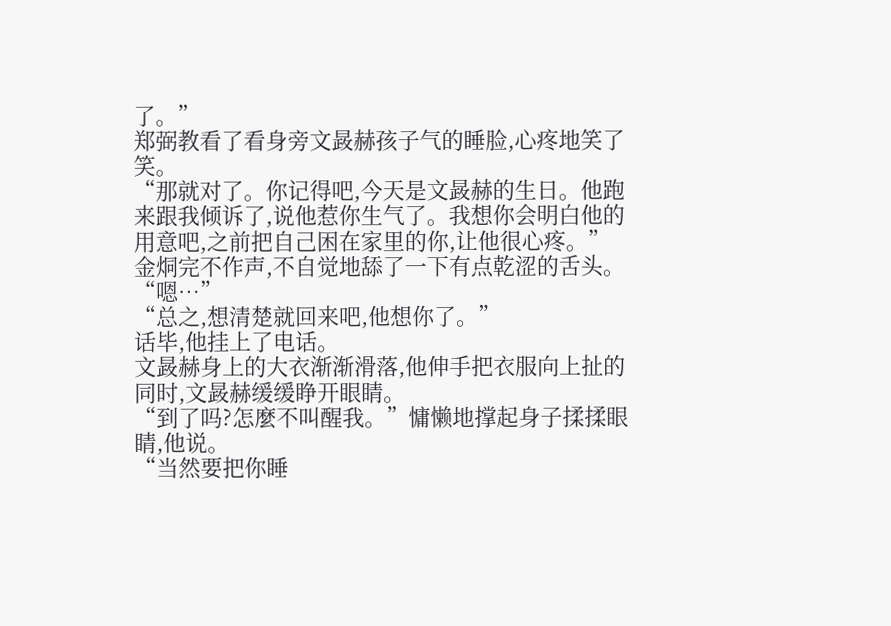了。”
郑弼教看了看身旁文晸赫孩子气的睡脸,心疼地笑了笑。
“那就对了。你记得吧,今天是文晸赫的生日。他跑来跟我倾诉了,说他惹你生气了。我想你会明白他的用意吧,之前把自己困在家里的你,让他很心疼。”
金烔完不作声,不自觉地舔了一下有点乾涩的舌头。
“嗯…”
“总之,想清楚就回来吧,他想你了。”
话毕,他挂上了电话。
文晸赫身上的大衣渐渐滑落,他伸手把衣服向上扯的同时,文晸赫缓缓睁开眼睛。
“到了吗?怎麼不叫醒我。”慵懒地撑起身子揉揉眼睛,他说。
“当然要把你睡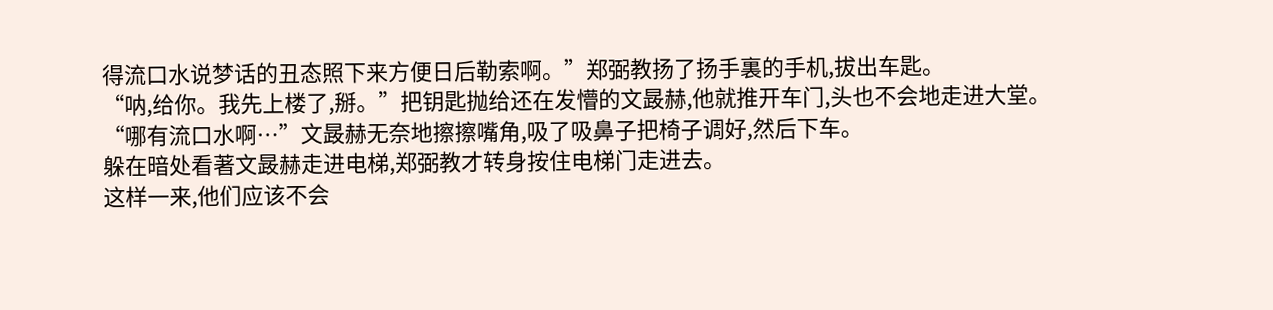得流口水说梦话的丑态照下来方便日后勒索啊。”郑弼教扬了扬手裏的手机,拔出车匙。
“呐,给你。我先上楼了,掰。”把钥匙抛给还在发懵的文晸赫,他就推开车门,头也不会地走进大堂。
“哪有流口水啊…”文晸赫无奈地擦擦嘴角,吸了吸鼻子把椅子调好,然后下车。
躲在暗处看著文晸赫走进电梯,郑弼教才转身按住电梯门走进去。
这样一来,他们应该不会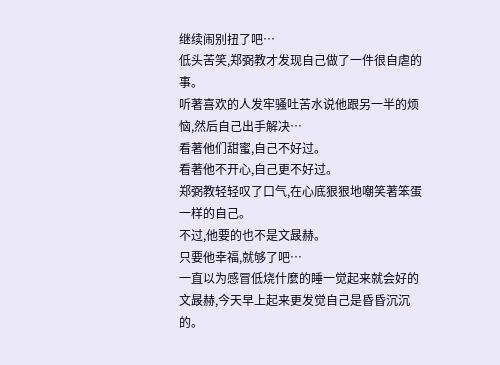继续闹别扭了吧…
低头苦笑,郑弼教才发现自己做了一件很自虐的事。
听著喜欢的人发牢骚吐苦水说他跟另一半的烦恼,然后自己出手解决…
看著他们甜蜜,自己不好过。
看著他不开心,自己更不好过。
郑弼教轻轻叹了口气,在心底狠狠地嘲笑著笨蛋一样的自己。
不过,他要的也不是文晸赫。
只要他幸福,就够了吧…
一直以为感冒低烧什麼的睡一觉起来就会好的文晸赫,今天早上起来更发觉自己是昏昏沉沉的。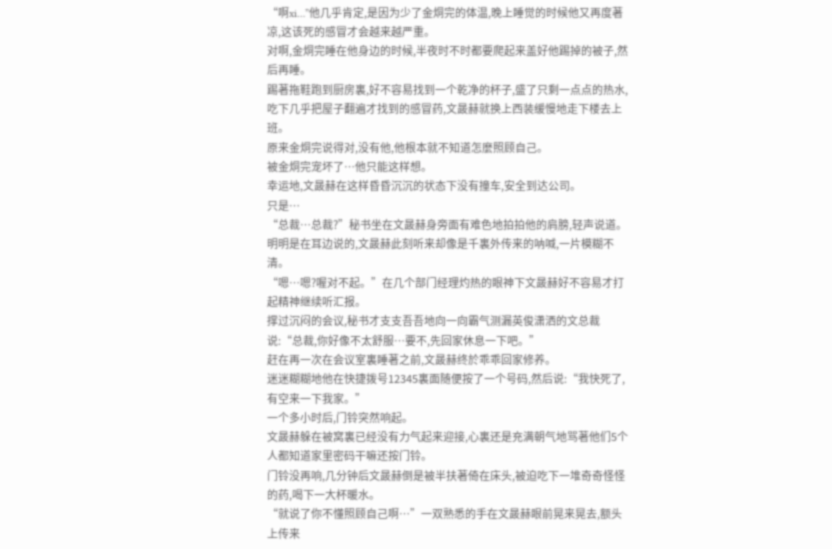“啊xi…”他几乎肯定,是因为少了金烔完的体温,晚上睡觉的时候他又再度著凉,这该死的感冒才会越来越严重。
对啊,金烔完睡在他身边的时候,半夜时不时都要爬起来盖好他踢掉的被子,然后再睡。
踢著拖鞋跑到厨房裏,好不容易找到一个乾净的杯子,盛了只剩一点点的热水,吃下几乎把屋子翻遍才找到的感冒药,文晸赫就换上西装缓慢地走下楼去上班。
原来金烔完说得对,没有他,他根本就不知道怎麼照顾自己。
被金烔完宠坏了…他只能这样想。
幸运地,文晸赫在这样昏昏沉沉的状态下没有撞车,安全到达公司。
只是…
“总裁…总裁?”秘书坐在文晸赫身旁面有难色地拍拍他的肩膀,轻声说道。
明明是在耳边说的,文晸赫此刻听来却像是千裏外传来的呐喊,一片模糊不清。
“嗯…嗯?喔对不起。”在几个部门经理灼热的眼神下文晸赫好不容易才打起精神继续听汇报。
撑过沉闷的会议,秘书才支支吾吾地向一向霸气测漏英俊潇洒的文总裁说:“总裁,你好像不太舒服…要不,先回家休息一下吧。”
赶在再一次在会议室裏睡著之前,文晸赫终於乖乖回家修养。
迷迷糊糊地他在快捷拨号12345裏面随便按了一个号码,然后说:“我快死了,有空来一下我家。”
一个多小时后,门铃突然响起。
文晸赫躲在被窝裏已经没有力气起来迎接,心裏还是充满朝气地骂著他们5个人都知道家里密码干嘛还按门铃。
门铃没再响,几分钟后文晸赫倒是被半扶著倚在床头,被迫吃下一堆奇奇怪怪的药,喝下一大杯暖水。
“就说了你不懂照顾自己啊…”一双熟悉的手在文晸赫眼前晃来晃去,额头上传来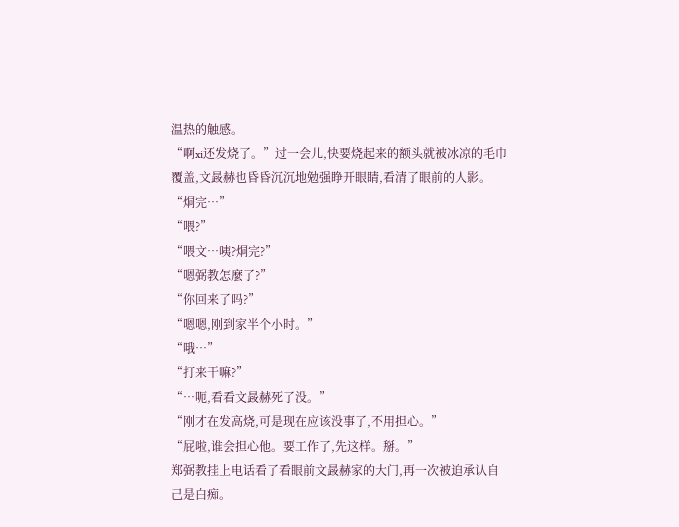温热的触感。
“啊xi还发烧了。”过一会儿,快要烧起来的额头就被冰凉的毛巾覆盖,文晸赫也昏昏沉沉地勉强睁开眼睛,看清了眼前的人影。
“烔完…”
“喂?”
“喂文…咦?烔完?”
“嗯弼教怎麼了?”
“你回来了吗?”
“嗯嗯,刚到家半个小时。”
“哦…”
“打来干嘛?”
“…呃,看看文晸赫死了没。”
“刚才在发高烧,可是现在应该没事了,不用担心。”
“屁啦,谁会担心他。要工作了,先这样。掰。”
郑弼教挂上电话看了看眼前文晸赫家的大门,再一次被迫承认自己是白痴。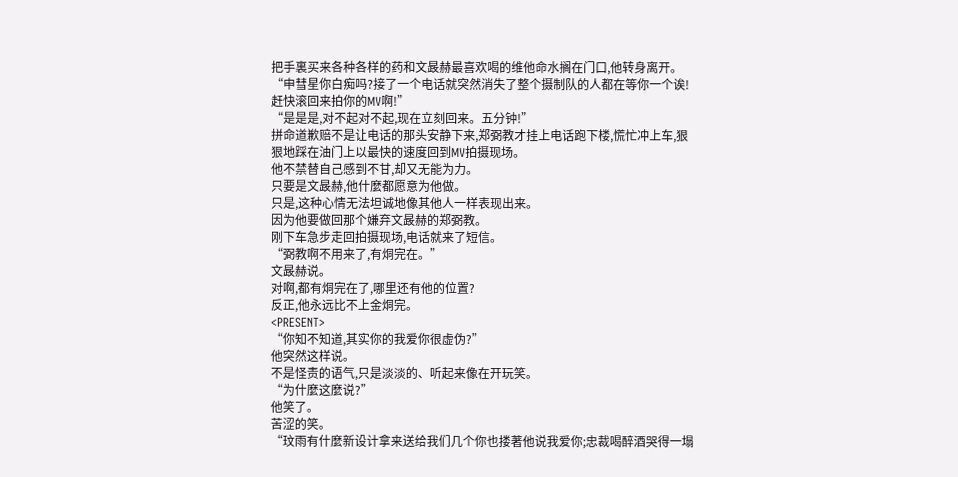把手裏买来各种各样的药和文晸赫最喜欢喝的维他命水搁在门口,他转身离开。
“申彗星你白痴吗?接了一个电话就突然消失了整个摄制队的人都在等你一个诶!赶快滚回来拍你的MV啊!”
“是是是,对不起对不起,现在立刻回来。五分钟!”
拼命道歉赔不是让电话的那头安静下来,郑弼教才挂上电话跑下楼,慌忙冲上车,狠狠地踩在油门上以最快的速度回到MV拍摄现场。
他不禁替自己感到不甘,却又无能为力。
只要是文晸赫,他什麼都愿意为他做。
只是,这种心情无法坦诚地像其他人一样表现出来。
因为他要做回那个嫌弃文晸赫的郑弼教。
刚下车急步走回拍摄现场,电话就来了短信。
“弼教啊不用来了,有烔完在。”
文晸赫说。
对啊,都有烔完在了,哪里还有他的位置?
反正,他永远比不上金烔完。
<PRESENT>
“你知不知道,其实你的我爱你很虚伪?”
他突然这样说。
不是怪责的语气,只是淡淡的、听起来像在开玩笑。
“为什麼这麼说?”
他笑了。
苦涩的笑。
“玟雨有什麼新设计拿来送给我们几个你也搂著他说我爱你;忠裁喝醉酒哭得一塌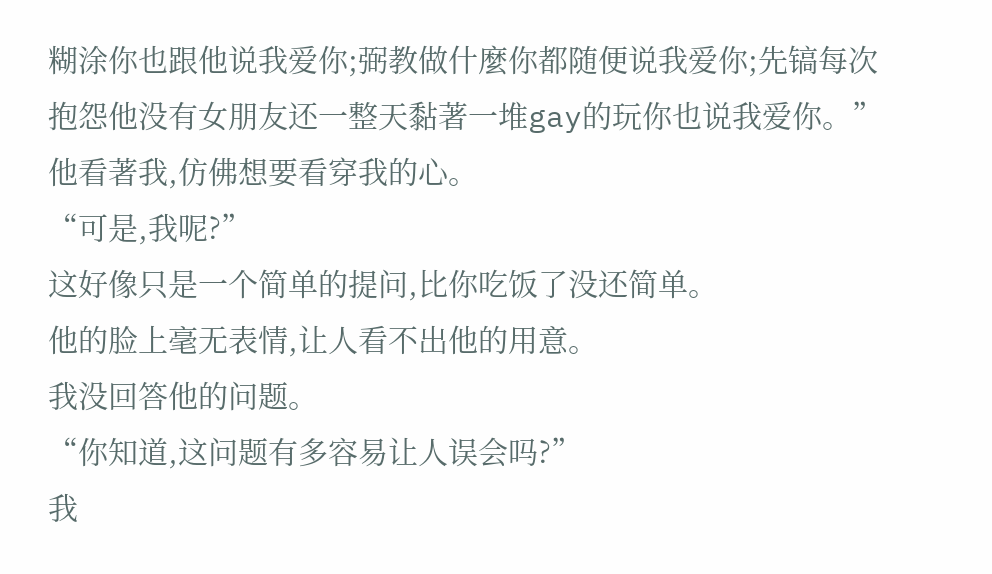糊涂你也跟他说我爱你;弼教做什麼你都随便说我爱你;先镐每次抱怨他没有女朋友还一整天黏著一堆gay的玩你也说我爱你。”
他看著我,仿佛想要看穿我的心。
“可是,我呢?”
这好像只是一个简单的提问,比你吃饭了没还简单。
他的脸上毫无表情,让人看不出他的用意。
我没回答他的问题。
“你知道,这问题有多容易让人误会吗?”
我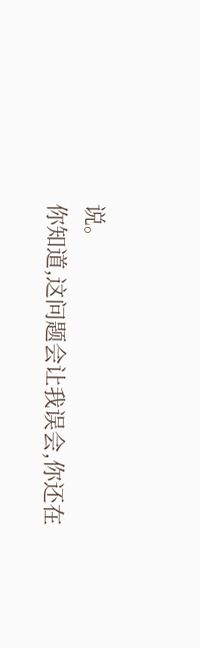说。
你知道,这问题会让我误会,你还在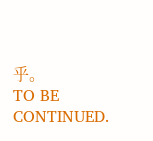乎。
TO BE CONTINUED.